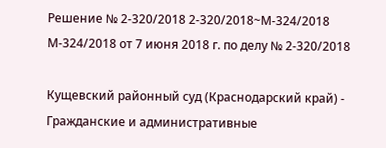Решение № 2-320/2018 2-320/2018~М-324/2018 М-324/2018 от 7 июня 2018 г. по делу № 2-320/2018

Кущевский районный суд (Краснодарский край) - Гражданские и административные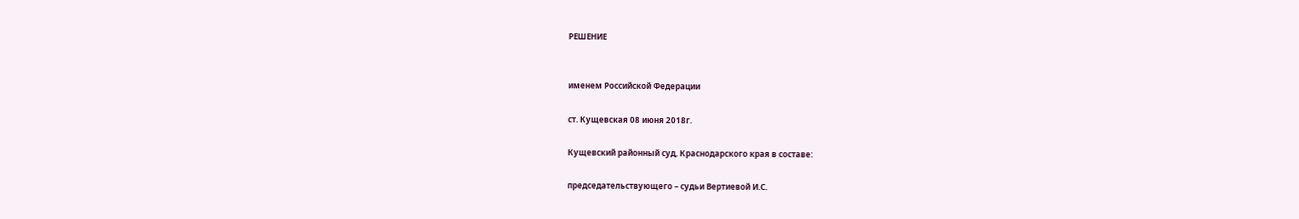РЕШЕНИЕ


именем Российской Федерации

ст. Кущевская 08 июня 2018г.

Кущевский районный суд, Краснодарского края в составе:

председательствующего – судьи Вертиевой И.С.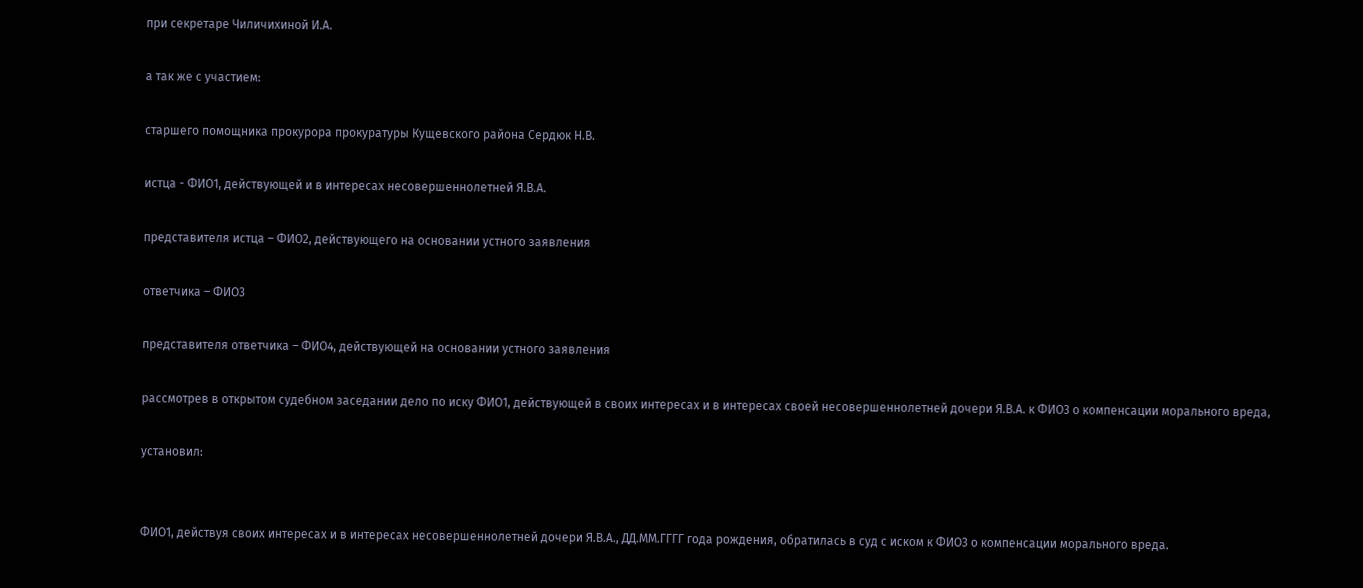при секретаре Чиличихиной И.А.

а так же с участием:

старшего помощника прокурора прокуратуры Кущевского района Сердюк Н.В.

истца - ФИО1, действующей и в интересах несовершеннолетней Я.В.А.

представителя истца – ФИО2, действующего на основании устного заявления

ответчика – ФИО3

представителя ответчика – ФИО4, действующей на основании устного заявления

рассмотрев в открытом судебном заседании дело по иску ФИО1, действующей в своих интересах и в интересах своей несовершеннолетней дочери Я.В.А. к ФИО3 о компенсации морального вреда,

установил:


ФИО1, действуя своих интересах и в интересах несовершеннолетней дочери Я.В.А., ДД.ММ.ГГГГ года рождения, обратилась в суд с иском к ФИО3 о компенсации морального вреда.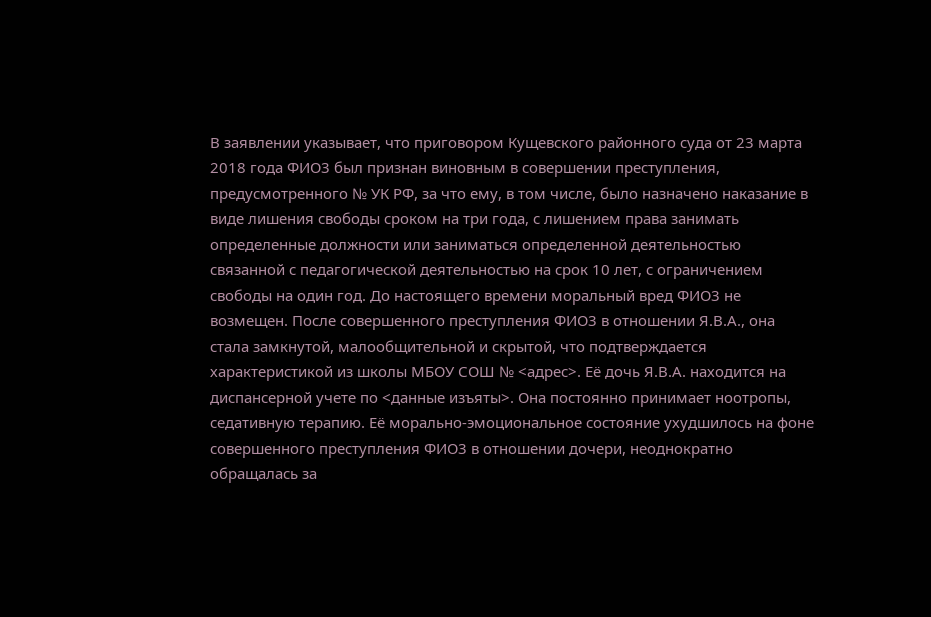В заявлении указывает, что приговором Кущевского районного суда от 23 марта 2018 года ФИО3 был признан виновным в совершении преступления, предусмотренного № УК РФ, за что ему, в том числе, было назначено наказание в виде лишения свободы сроком на три года, с лишением права занимать определенные должности или заниматься определенной деятельностью связанной с педагогической деятельностью на срок 10 лет, с ограничением свободы на один год. До настоящего времени моральный вред ФИО3 не возмещен. После совершенного преступления ФИО3 в отношении Я.В.А., она стала замкнутой, малообщительной и скрытой, что подтверждается характеристикой из школы МБОУ СОШ № <адрес>. Её дочь Я.В.А. находится на диспансерной учете по <данные изъяты>. Она постоянно принимает ноотропы, седативную терапию. Её морально-эмоциональное состояние ухудшилось на фоне совершенного преступления ФИО3 в отношении дочери, неоднократно обращалась за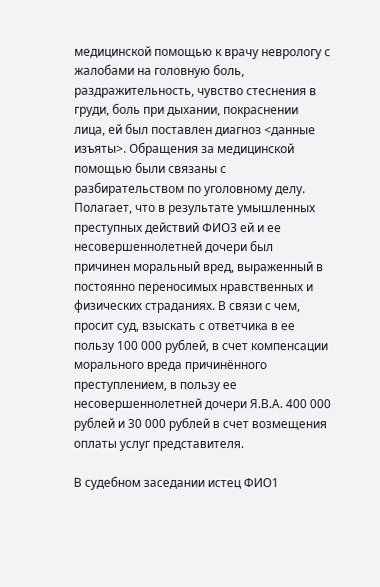медицинской помощью к врачу неврологу с жалобами на головную боль, раздражительность, чувство стеснения в груди, боль при дыхании, покраснении лица, ей был поставлен диагноз <данные изъяты>. Обращения за медицинской помощью были связаны с разбирательством по уголовному делу. Полагает, что в результате умышленных преступных действий ФИО3 ей и ее несовершеннолетней дочери был причинен моральный вред, выраженный в постоянно переносимых нравственных и физических страданиях. В связи с чем, просит суд, взыскать с ответчика в ее пользу 100 000 рублей, в счет компенсации морального вреда причинённого преступлением, в пользу ее несовершеннолетней дочери Я.В.А. 400 000 рублей и 30 000 рублей в счет возмещения оплаты услуг представителя.

В судебном заседании истец ФИО1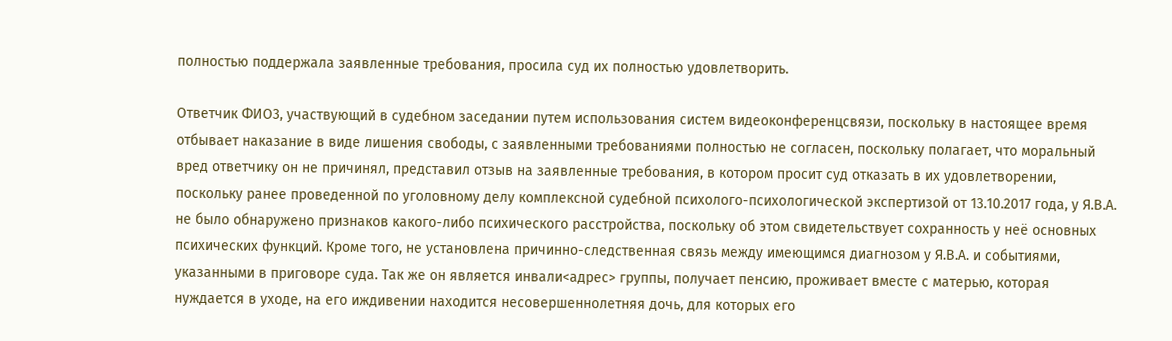полностью поддержала заявленные требования, просила суд их полностью удовлетворить.

Ответчик ФИО3, участвующий в судебном заседании путем использования систем видеоконференцсвязи, поскольку в настоящее время отбывает наказание в виде лишения свободы, с заявленными требованиями полностью не согласен, поскольку полагает, что моральный вред ответчику он не причинял, представил отзыв на заявленные требования, в котором просит суд отказать в их удовлетворении, поскольку ранее проведенной по уголовному делу комплексной судебной психолого-психологической экспертизой от 13.10.2017 года, у Я.В.А. не было обнаружено признаков какого-либо психического расстройства, поскольку об этом свидетельствует сохранность у неё основных психических функций. Кроме того, не установлена причинно-следственная связь между имеющимся диагнозом у Я.В.А. и событиями, указанными в приговоре суда. Так же он является инвали<адрес> группы, получает пенсию, проживает вместе с матерью, которая нуждается в уходе, на его иждивении находится несовершеннолетняя дочь, для которых его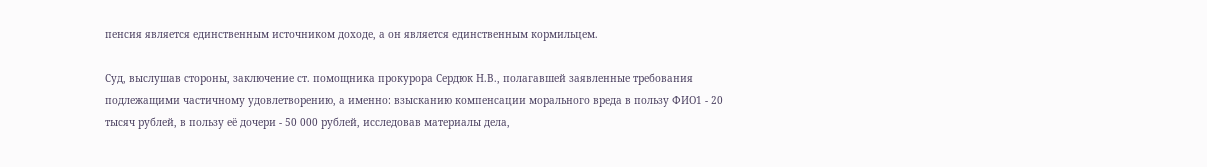пенсия является единственным источником доходе, а он является единственным кормильцем.

Суд, выслушав стороны, заключение ст. помощника прокурора Сердюк Н.В., полагавшей заявленные требования подлежащими частичному удовлетворению, а именно: взысканию компенсации морального вреда в пользу ФИО1 - 20 тысяч рублей, в пользу её дочери - 50 000 рублей, исследовав материалы дела,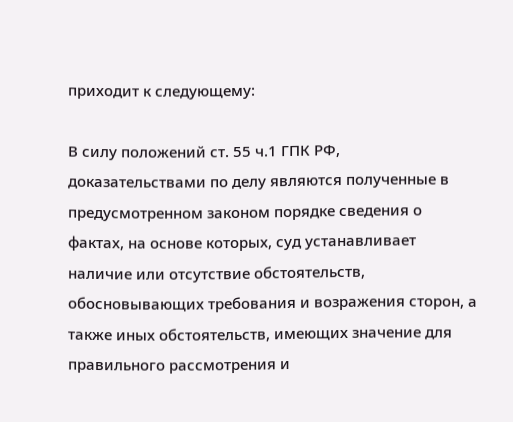приходит к следующему:

В силу положений ст. 55 ч.1 ГПК РФ, доказательствами по делу являются полученные в предусмотренном законом порядке сведения о фактах, на основе которых, суд устанавливает наличие или отсутствие обстоятельств, обосновывающих требования и возражения сторон, а также иных обстоятельств, имеющих значение для правильного рассмотрения и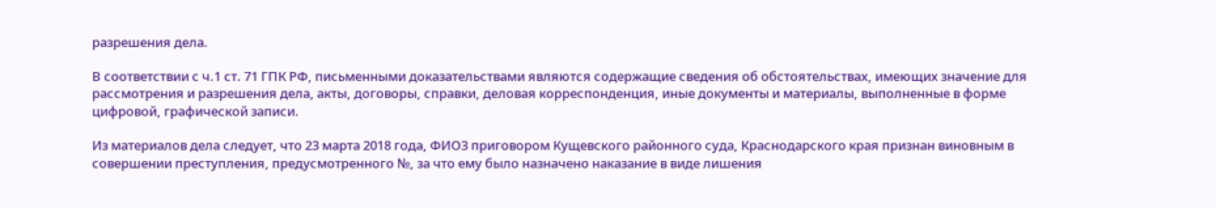разрешения дела.

В соответствии с ч.1 ст. 71 ГПК РФ, письменными доказательствами являются содержащие сведения об обстоятельствах, имеющих значение для рассмотрения и разрешения дела, акты, договоры, справки, деловая корреспонденция, иные документы и материалы, выполненные в форме цифровой, графической записи.

Из материалов дела следует, что 23 марта 2018 года, ФИО3 приговором Кущевского районного суда, Краснодарского края признан виновным в совершении преступления, предусмотренного №, за что ему было назначено наказание в виде лишения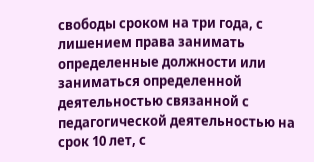свободы сроком на три года, с лишением права занимать определенные должности или заниматься определенной деятельностью связанной с педагогической деятельностью на срок 10 лет, с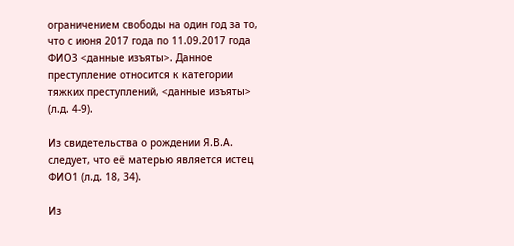ограничением свободы на один год за то, что с июня 2017 года по 11.09.2017 года ФИО3 <данные изъяты>. Данное преступление относится к категории тяжких преступлений, <данные изъяты> (л.д. 4-9).

Из свидетельства о рождении Я.В.А. следует, что её матерью является истец ФИО1 (л.д. 18, 34).

Из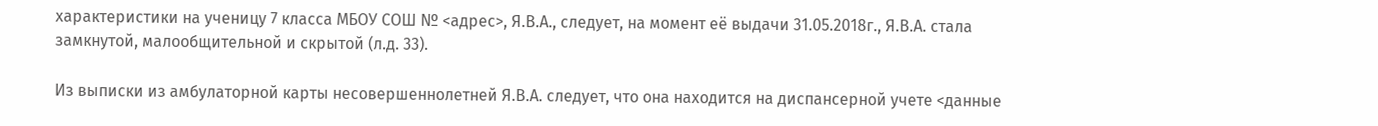характеристики на ученицу 7 класса МБОУ СОШ № <адрес>, Я.В.А., следует, на момент её выдачи 31.05.2018г., Я.В.А. стала замкнутой, малообщительной и скрытой (л.д. 33).

Из выписки из амбулаторной карты несовершеннолетней Я.В.А. следует, что она находится на диспансерной учете <данные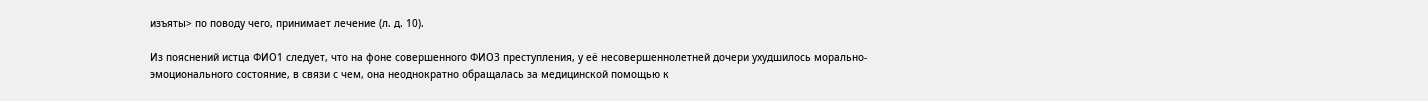изъяты> по поводу чего, принимает лечение (л. д. 10).

Из пояснений истца ФИО1 следует, что на фоне совершенного ФИО3 преступления, у её несовершеннолетней дочери ухудшилось морально-эмоционального состояние, в связи с чем, она неоднократно обращалась за медицинской помощью к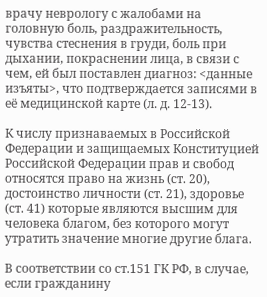врачу неврологу с жалобами на головную боль, раздражительность, чувства стеснения в груди, боль при дыхании, покраснении лица, в связи с чем, ей был поставлен диагноз: <данные изъяты>, что подтверждается записями в её медицинской карте (л. д. 12-13).

К числу признаваемых в Российской Федерации и защищаемых Конституцией Российской Федерации прав и свобод относятся право на жизнь (ст. 20), достоинство личности (ст. 21), здоровье (ст. 41) которые являются высшим для человека благом, без которого могут утратить значение многие другие блага.

В соответствии со ст.151 ГК РФ, в случае, если гражданину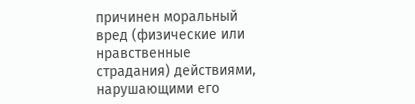причинен моральный вред (физические или нравственные страдания) действиями, нарушающими его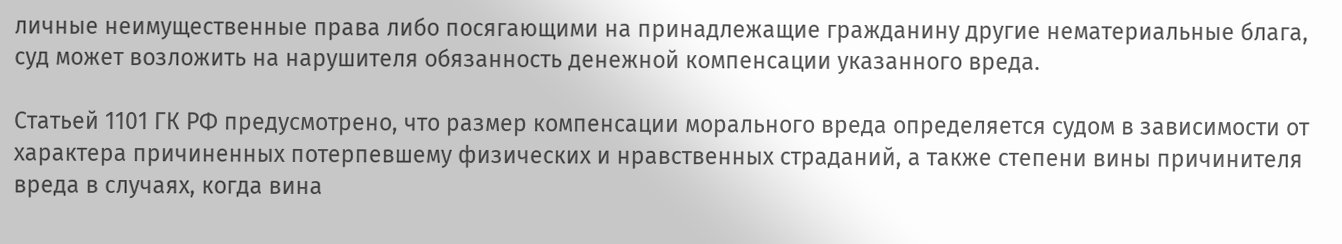личные неимущественные права либо посягающими на принадлежащие гражданину другие нематериальные блага, суд может возложить на нарушителя обязанность денежной компенсации указанного вреда.

Статьей 1101 ГК РФ предусмотрено, что размер компенсации морального вреда определяется судом в зависимости от характера причиненных потерпевшему физических и нравственных страданий, а также степени вины причинителя вреда в случаях, когда вина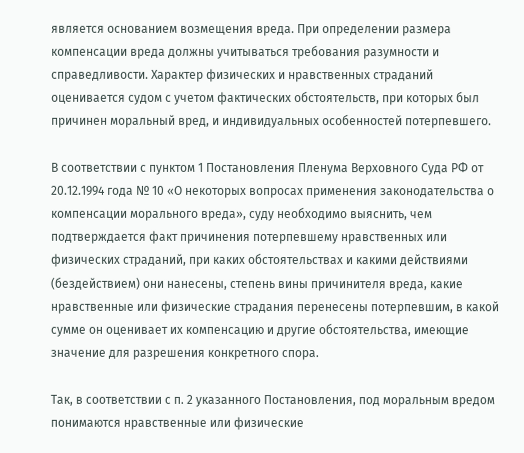является основанием возмещения вреда. При определении размера компенсации вреда должны учитываться требования разумности и справедливости. Характер физических и нравственных страданий оценивается судом с учетом фактических обстоятельств, при которых был причинен моральный вред, и индивидуальных особенностей потерпевшего.

В соответствии с пунктом 1 Постановления Пленума Верховного Суда РФ от 20.12.1994 года № 10 «О некоторых вопросах применения законодательства о компенсации морального вреда», суду необходимо выяснить, чем подтверждается факт причинения потерпевшему нравственных или физических страданий, при каких обстоятельствах и какими действиями (бездействием) они нанесены, степень вины причинителя вреда, какие нравственные или физические страдания перенесены потерпевшим, в какой сумме он оценивает их компенсацию и другие обстоятельства, имеющие значение для разрешения конкретного спора.

Так, в соответствии с п. 2 указанного Постановления, под моральным вредом понимаются нравственные или физические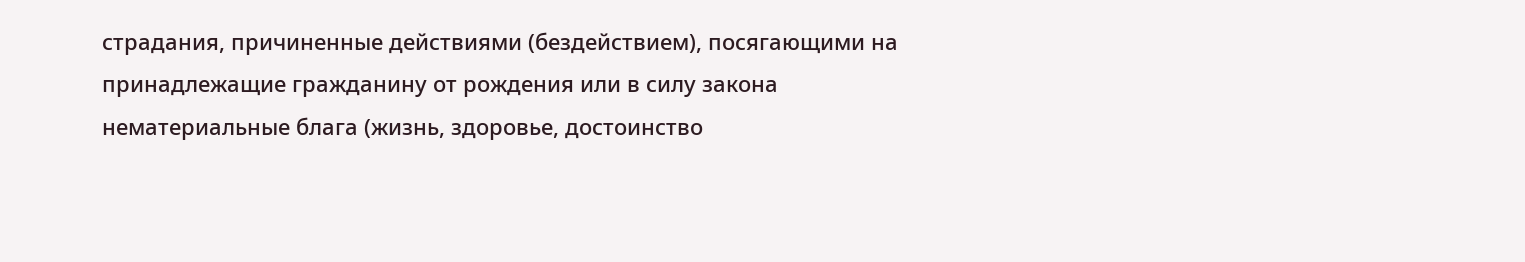страдания, причиненные действиями (бездействием), посягающими на принадлежащие гражданину от рождения или в силу закона нематериальные блага (жизнь, здоровье, достоинство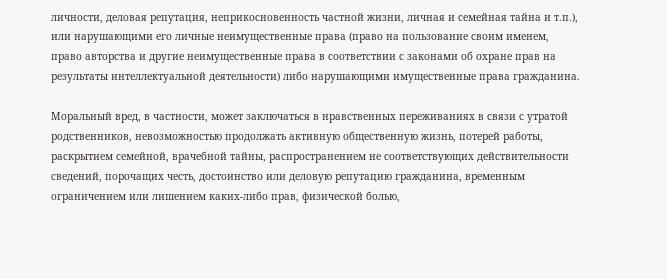личности, деловая репутация, неприкосновенность частной жизни, личная и семейная тайна и т.п.), или нарушающими его личные неимущественные права (право на пользование своим именем, право авторства и другие неимущественные права в соответствии с законами об охране прав на результаты интеллектуальной деятельности) либо нарушающими имущественные права гражданина.

Моральный вред, в частности, может заключаться в нравственных переживаниях в связи с утратой родственников, невозможностью продолжать активную общественную жизнь, потерей работы, раскрытием семейной, врачебной тайны, распространением не соответствующих действительности сведений, порочащих честь, достоинство или деловую репутацию гражданина, временным ограничением или лишением каких-либо прав, физической болью,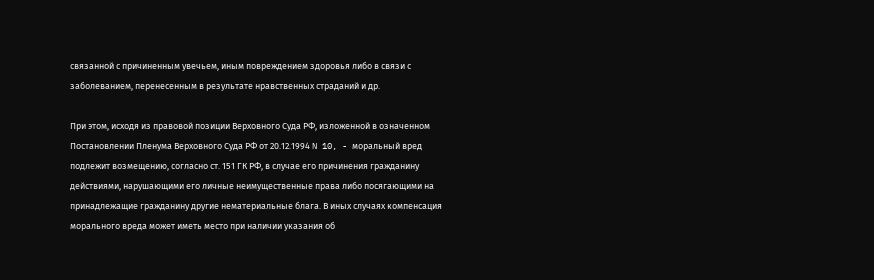связанной с причиненным увечьем, иным повреждением здоровья либо в связи с заболеванием, перенесенным в результате нравственных страданий и др.

При этом, исходя из правовой позиции Верховного Суда РФ, изложенной в означенном Постановлении Пленума Верховного Суда РФ от 20.12.1994 N 10, - моральный вред подлежит возмещению, согласно ст. 151 ГК РФ, в случае его причинения гражданину действиями, нарушающими его личные неимущественные права либо посягающими на принадлежащие гражданину другие нематериальные блага. В иных случаях компенсация морального вреда может иметь место при наличии указания об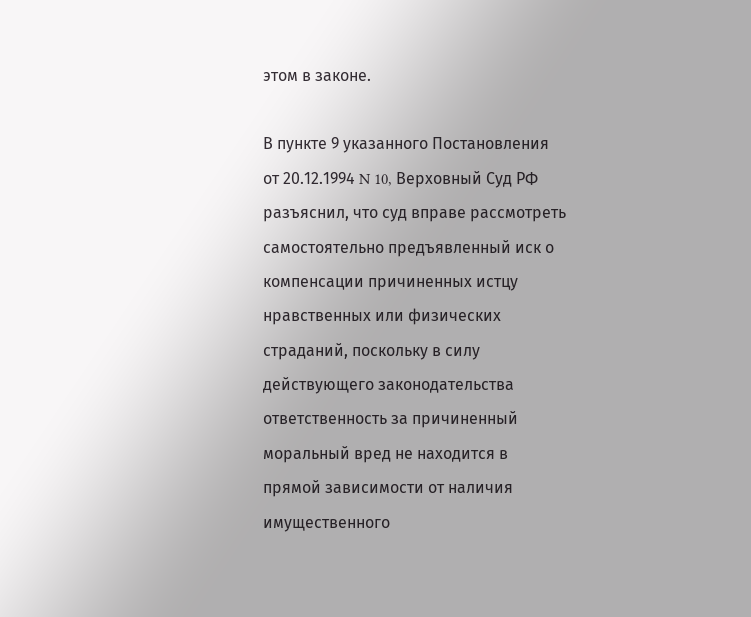этом в законе.

В пункте 9 указанного Постановления от 20.12.1994 N 10, Верховный Суд РФ разъяснил, что суд вправе рассмотреть самостоятельно предъявленный иск о компенсации причиненных истцу нравственных или физических страданий, поскольку в силу действующего законодательства ответственность за причиненный моральный вред не находится в прямой зависимости от наличия имущественного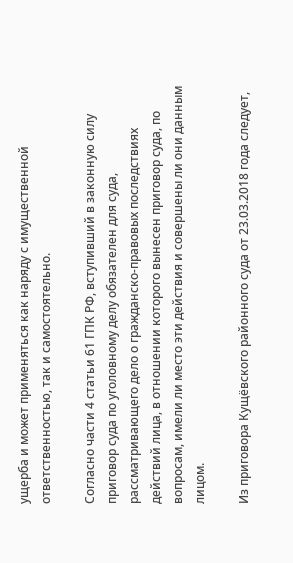ущерба и может применяться как наряду с имущественной ответственностью, так и самостоятельно.

Согласно части 4 статьи 61 ГПК РФ, вступивший в законную силу приговор суда по уголовному делу обязателен для суда, рассматривающего дело о гражданско-правовых последствиях действий лица, в отношении которого вынесен приговор суда, по вопросам, имели ли место эти действия и совершены ли они данным лицом.

Из приговора Кущёвского районного суда от 23.03.2018 года следует,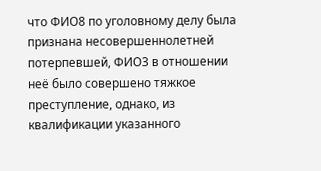что ФИО8 по уголовному делу была признана несовершеннолетней потерпевшей, ФИО3 в отношении неё было совершено тяжкое преступление, однако, из квалификации указанного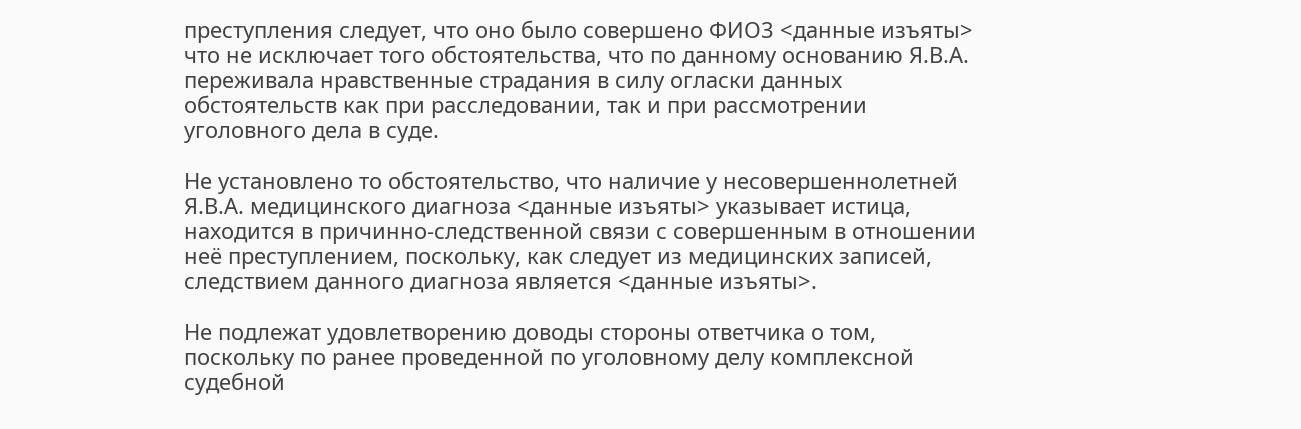преступления следует, что оно было совершено ФИО3 <данные изъяты> что не исключает того обстоятельства, что по данному основанию Я.В.А. переживала нравственные страдания в силу огласки данных обстоятельств как при расследовании, так и при рассмотрении уголовного дела в суде.

Не установлено то обстоятельство, что наличие у несовершеннолетней Я.В.А. медицинского диагноза <данные изъяты> указывает истица, находится в причинно-следственной связи с совершенным в отношении неё преступлением, поскольку, как следует из медицинских записей, следствием данного диагноза является <данные изъяты>.

Не подлежат удовлетворению доводы стороны ответчика о том, поскольку по ранее проведенной по уголовному делу комплексной судебной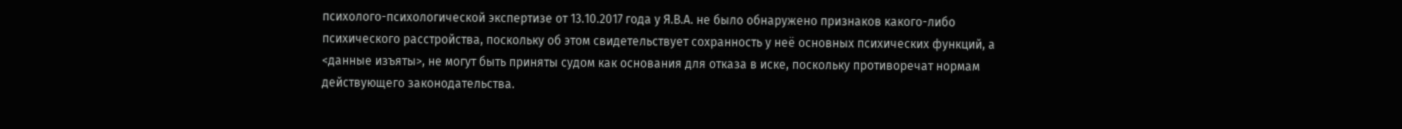психолого-психологической экспертизе от 13.10.2017 года у Я.В.А. не было обнаружено признаков какого-либо психического расстройства, поскольку об этом свидетельствует сохранность у неё основных психических функций, а <данные изъяты>, не могут быть приняты судом как основания для отказа в иске, поскольку противоречат нормам действующего законодательства.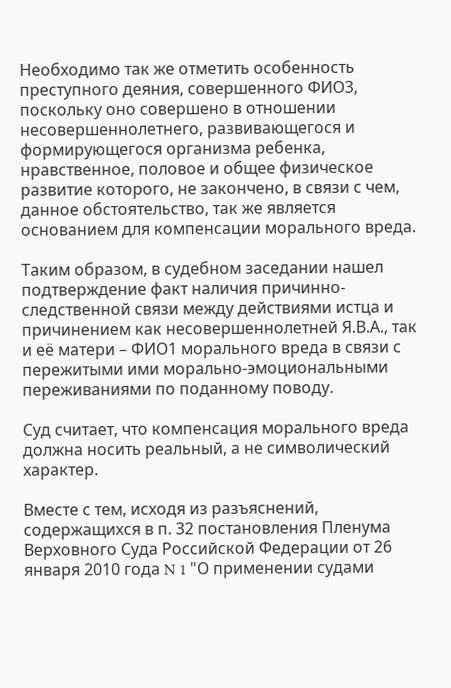Необходимо так же отметить особенность преступного деяния, совершенного ФИО3, поскольку оно совершено в отношении несовершеннолетнего, развивающегося и формирующегося организма ребенка, нравственное, половое и общее физическое развитие которого, не закончено, в связи с чем, данное обстоятельство, так же является основанием для компенсации морального вреда.

Таким образом, в судебном заседании нашел подтверждение факт наличия причинно-следственной связи между действиями истца и причинением как несовершеннолетней Я.В.А., так и её матери – ФИО1 морального вреда в связи с пережитыми ими морально-эмоциональными переживаниями по поданному поводу.

Суд считает, что компенсация морального вреда должна носить реальный, а не символический характер.

Вместе с тем, исходя из разъяснений, содержащихся в п. 32 постановления Пленума Верховного Суда Российской Федерации от 26 января 2010 года N 1 "О применении судами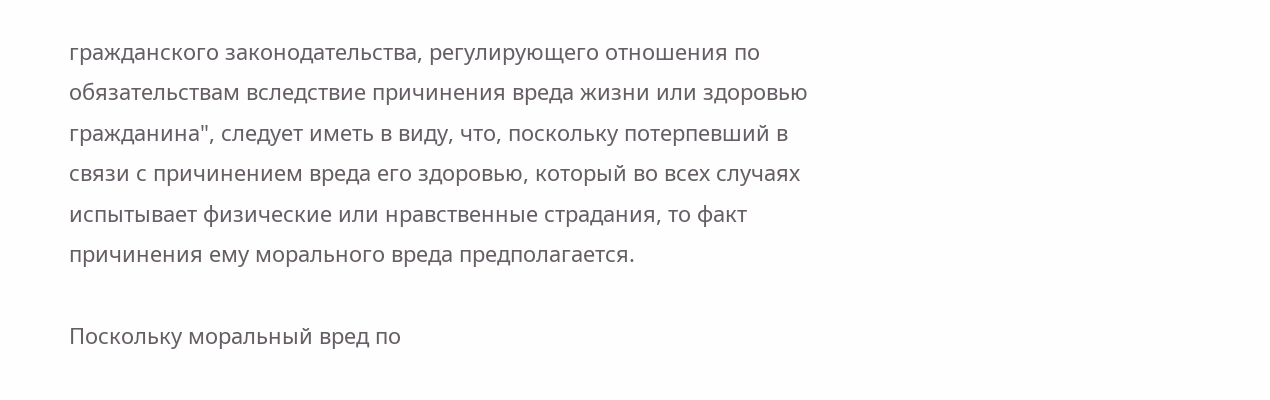гражданского законодательства, регулирующего отношения по обязательствам вследствие причинения вреда жизни или здоровью гражданина", следует иметь в виду, что, поскольку потерпевший в связи с причинением вреда его здоровью, который во всех случаях испытывает физические или нравственные страдания, то факт причинения ему морального вреда предполагается.

Поскольку моральный вред по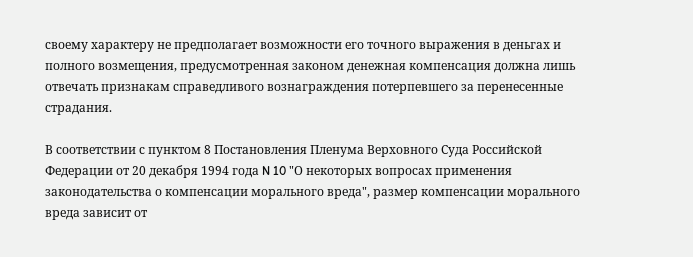своему характеру не предполагает возможности его точного выражения в деньгах и полного возмещения, предусмотренная законом денежная компенсация должна лишь отвечать признакам справедливого вознаграждения потерпевшего за перенесенные страдания.

В соответствии с пунктом 8 Постановления Пленума Верховного Суда Российской Федерации от 20 декабря 1994 года N 10 "О некоторых вопросах применения законодательства о компенсации морального вреда", размер компенсации морального вреда зависит от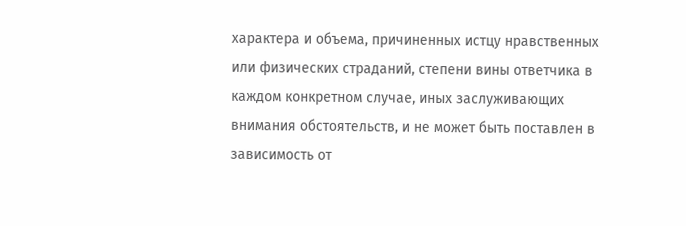характера и объема, причиненных истцу нравственных или физических страданий, степени вины ответчика в каждом конкретном случае, иных заслуживающих внимания обстоятельств, и не может быть поставлен в зависимость от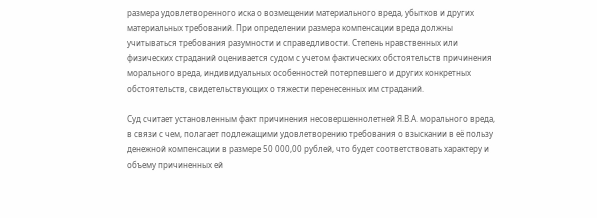размера удовлетворенного иска о возмещении материального вреда, убытков и других материальных требований. При определении размера компенсации вреда должны учитываться требования разумности и справедливости. Степень нравственных или физических страданий оценивается судом с учетом фактических обстоятельств причинения морального вреда, индивидуальных особенностей потерпевшего и других конкретных обстоятельств, свидетельствующих о тяжести перенесенных им страданий.

Суд считает установленным факт причинения несовершеннолетней Я.В.А. морального вреда, в связи с чем, полагает подлежащими удовлетворению требования о взыскании в её пользу денежной компенсации в размере 50 000,00 рублей, что будет соответствовать характеру и объему причиненных ей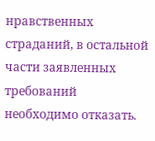нравственных страданий, в остальной части заявленных требований необходимо отказать.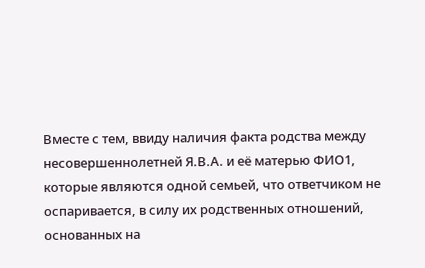Вместе с тем, ввиду наличия факта родства между несовершеннолетней Я.В.А. и её матерью ФИО1, которые являются одной семьей, что ответчиком не оспаривается, в силу их родственных отношений, основанных на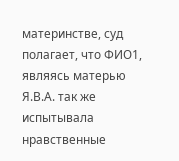материнстве, суд полагает, что ФИО1, являясь матерью Я.В.А. так же испытывала нравственные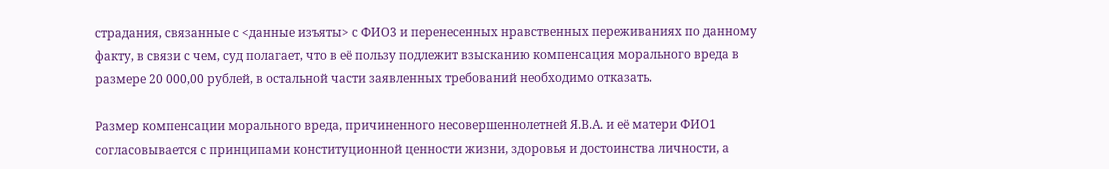страдания, связанные с <данные изъяты> с ФИО3 и перенесенных нравственных переживаниях по данному факту, в связи с чем, суд полагает, что в её пользу подлежит взысканию компенсация морального вреда в размере 20 000,00 рублей, в остальной части заявленных требований необходимо отказать.

Размер компенсации морального вреда, причиненного несовершеннолетней Я.В.А. и её матери ФИО1 согласовывается с принципами конституционной ценности жизни, здоровья и достоинства личности, а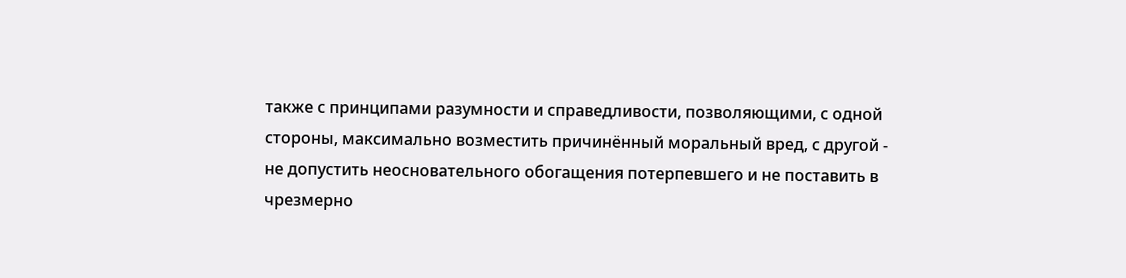также с принципами разумности и справедливости, позволяющими, с одной стороны, максимально возместить причинённый моральный вред, с другой - не допустить неосновательного обогащения потерпевшего и не поставить в чрезмерно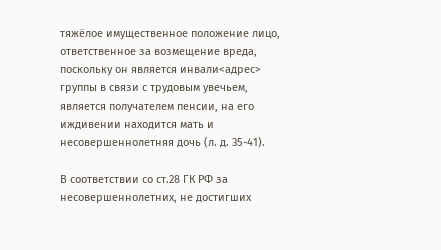тяжёлое имущественное положение лицо, ответственное за возмещение вреда, поскольку он является инвали<адрес> группы в связи с трудовым увечьем, является получателем пенсии, на его иждивении находится мать и несовершеннолетняя дочь (л. д. 35-41).

В соответствии со ст.28 ГК РФ за несовершеннолетних, не достигших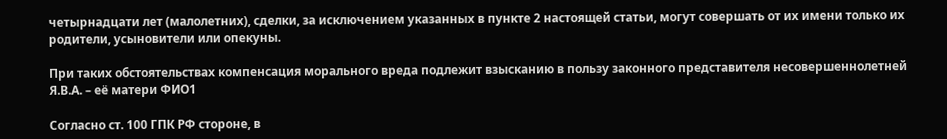четырнадцати лет (малолетних), сделки, за исключением указанных в пункте 2 настоящей статьи, могут совершать от их имени только их родители, усыновители или опекуны.

При таких обстоятельствах компенсация морального вреда подлежит взысканию в пользу законного представителя несовершеннолетней Я.В.А. – её матери ФИО1

Согласно ст. 100 ГПК РФ стороне, в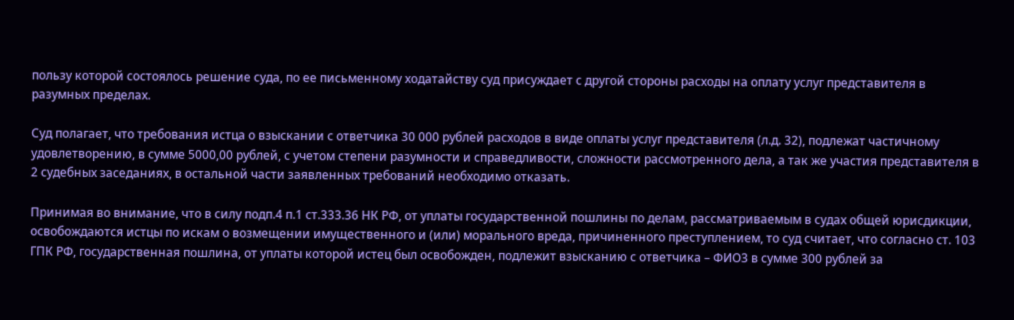пользу которой состоялось решение суда, по ее письменному ходатайству суд присуждает с другой стороны расходы на оплату услуг представителя в разумных пределах.

Суд полагает, что требования истца о взыскании с ответчика 30 000 рублей расходов в виде оплаты услуг представителя (л.д. 32), подлежат частичному удовлетворению, в сумме 5000,00 рублей, с учетом степени разумности и справедливости, сложности рассмотренного дела, а так же участия представителя в 2 судебных заседаниях, в остальной части заявленных требований необходимо отказать.

Принимая во внимание, что в силу подп.4 п.1 ст.333.36 НК РФ, от уплаты государственной пошлины по делам, рассматриваемым в судах общей юрисдикции, освобождаются истцы по искам о возмещении имущественного и (или) морального вреда, причиненного преступлением, то суд считает, что согласно ст. 103 ГПК РФ, государственная пошлина, от уплаты которой истец был освобожден, подлежит взысканию с ответчика – ФИО3 в сумме 300 рублей за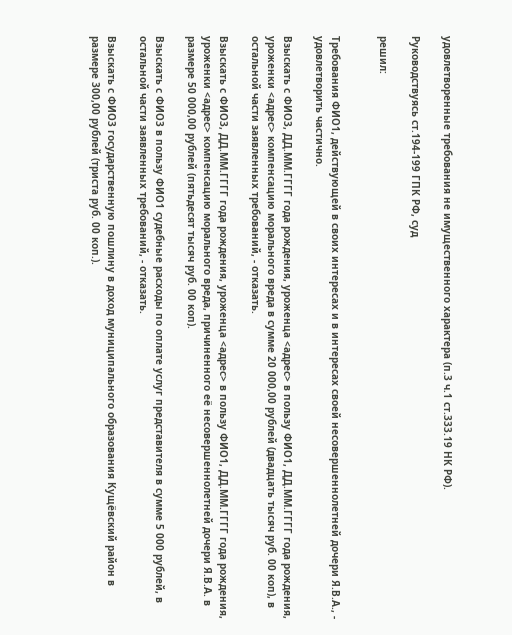удовлетворенные требования не имущественного характера (п.3 ч.1 ст.333.19 НК РФ).

Руководствуясь ст.194-199 ГПК РФ, суд

решил:


Требования ФИО1, действующей в своих интересах и в интересах своей несовершеннолетней дочери Я.В.А., - удовлетворить частично.

Взыскать с ФИО3, ДД.ММ.ГГГГ года рождения, уроженца <адрес> в пользу ФИО1, ДД.ММ.ГГГГ года рождения, уроженки <адрес> компенсацию морального вреда в сумме 20 000,00 рублей (двадцать тысяч руб. 00 коп), в остальной части заявленных требований, - отказать.

Взыскать с ФИО3, ДД.ММ.ГГГГ года рождения, уроженца <адрес> в пользу ФИО1, ДД.ММ.ГГГГ года рождения, уроженки <адрес> компенсацию морального вреда, причиненного её несовершеннолетней дочери Я.В.А. в размере 50 000,00 рублей (пятьдесят тысяч руб. 00 коп).

Взыскать с ФИО3 в пользу ФИО1 судебные расходы по оплате услуг представителя в сумме 5 000 рублей, в остальной части заявленных требований, - отказать.

Взыскать с ФИО3 государственную пошлину в доход муниципального образования Кущёвский район в размере 300,00 рублей (триста руб. 00 коп.).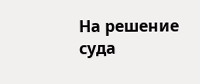На решение суда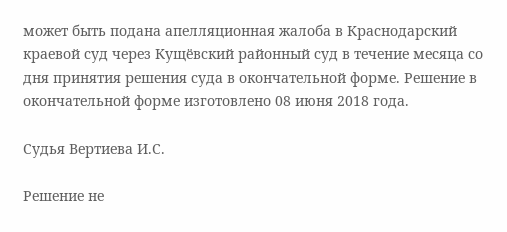может быть подана апелляционная жалоба в Краснодарский краевой суд через Кущёвский районный суд в течение месяца со дня принятия решения суда в окончательной форме. Решение в окончательной форме изготовлено 08 июня 2018 года.

Судья Вертиева И.С.

Решение не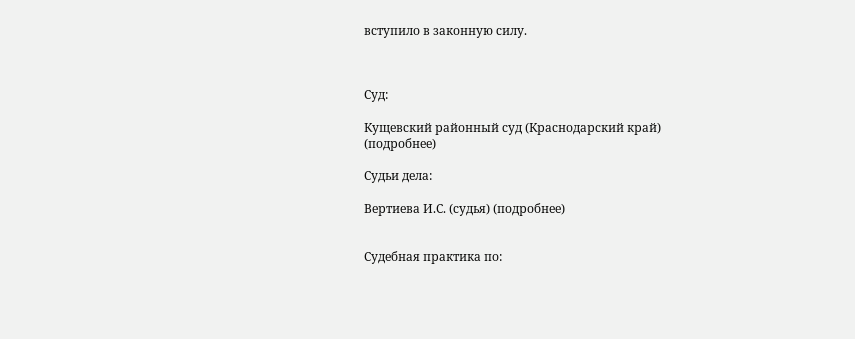вступило в законную силу.



Суд:

Кущевский районный суд (Краснодарский край) (подробнее)

Судьи дела:

Вертиева И.С. (судья) (подробнее)


Судебная практика по: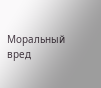Моральный вред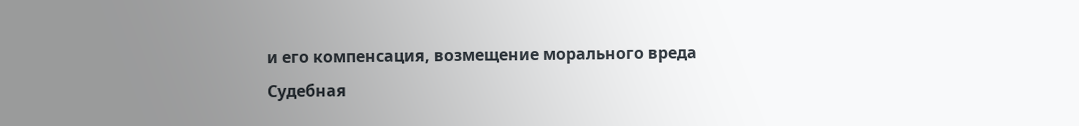и его компенсация, возмещение морального вреда
Судебная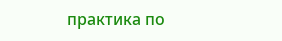практика по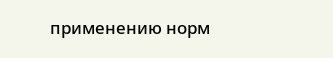применению норм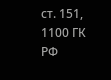ст. 151, 1100 ГК РФ